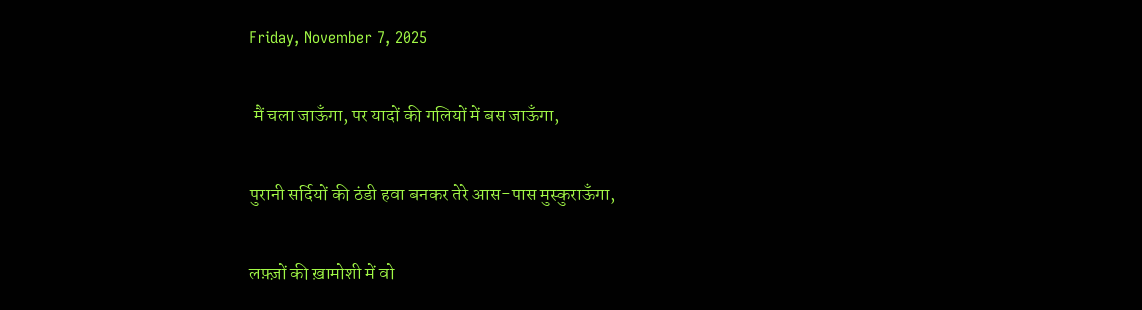Friday, November 7, 2025

 मैं चला जाऊँगा, पर यादों की गलियों में बस जाऊँगा,

पुरानी सर्दियों की ठंडी हवा बनकर तेरे आस-पास मुस्कुराऊँगा,

लफ़्ज़ों की ख़ामोशी में वो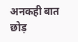अनकही बात छोड़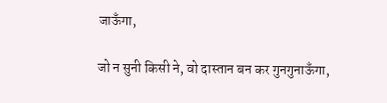जाऊँगा,

जो न सुनी किसी ने, वो दास्तान बन कर गुनगुनाऊँगा,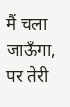मैं चला जाऊँगा, पर तेरी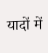यादों में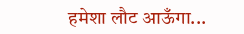हमेशा लौट आऊँगा...